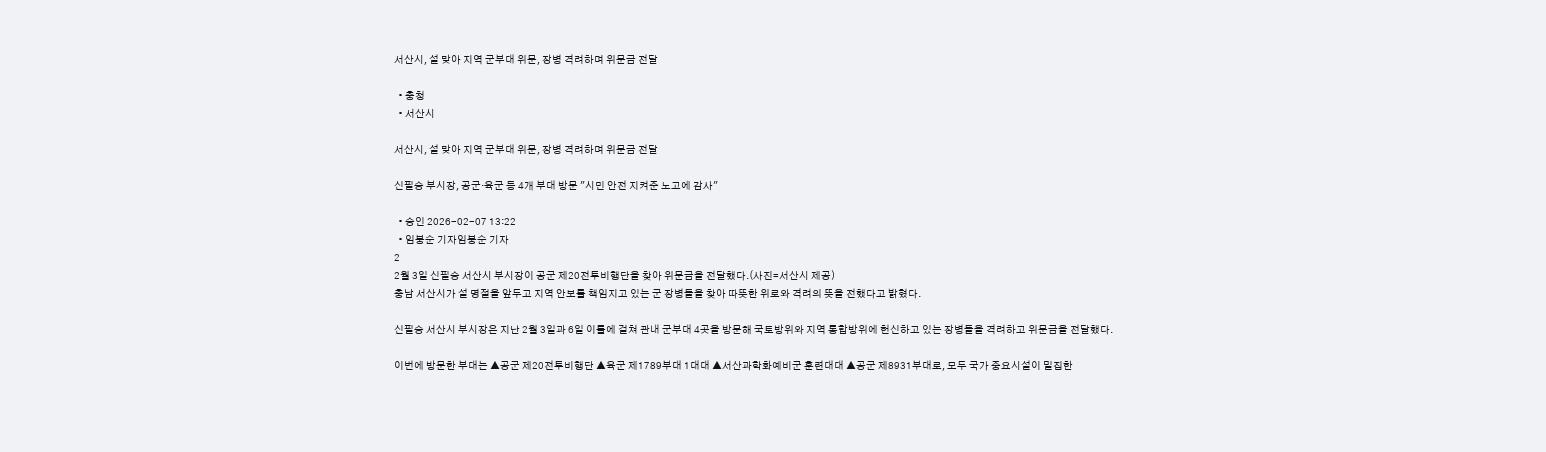서산시, 설 맞아 지역 군부대 위문, 장병 격려하며 위문금 전달

  • 충청
  • 서산시

서산시, 설 맞아 지역 군부대 위문, 장병 격려하며 위문금 전달

신필승 부시장, 공군·육군 등 4개 부대 방문 "시민 안전 지켜준 노고에 감사"

  • 승인 2026-02-07 13:22
  • 임붕순 기자임붕순 기자
2
2월 3일 신필승 서산시 부시장이 공군 제20전투비행단을 찾아 위문금을 전달했다.(사진=서산시 제공)
충남 서산시가 설 명절을 앞두고 지역 안보를 책임지고 있는 군 장병들을 찾아 따뜻한 위로와 격려의 뜻을 전했다고 밝혔다.

신필승 서산시 부시장은 지난 2월 3일과 6일 이틀에 걸쳐 관내 군부대 4곳을 방문해 국토방위와 지역 통합방위에 헌신하고 있는 장병들을 격려하고 위문금을 전달했다.

이번에 방문한 부대는 ▲공군 제20전투비행단 ▲육군 제1789부대 1대대 ▲서산과학화예비군 훈련대대 ▲공군 제8931부대로, 모두 국가 중요시설이 밀집한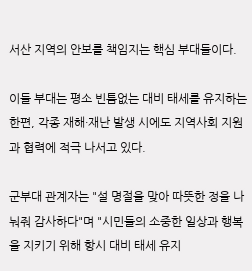서산 지역의 안보를 책임지는 핵심 부대들이다.

이들 부대는 평소 빈틈없는 대비 태세를 유지하는 한편, 각종 재해·재난 발생 시에도 지역사회 지원과 협력에 적극 나서고 있다.

군부대 관계자는 "설 명절을 맞아 따뜻한 정을 나눠줘 감사하다"며 "시민들의 소중한 일상과 행복을 지키기 위해 항시 대비 태세 유지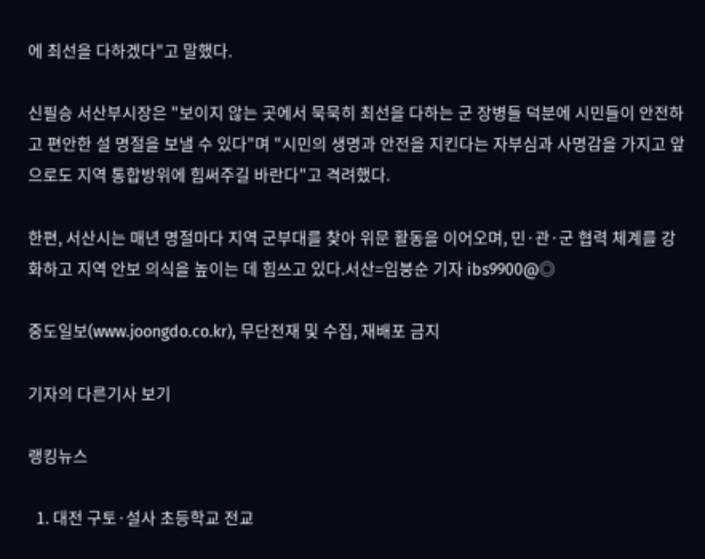에 최선을 다하겠다"고 말했다.

신필승 서산부시장은 "보이지 않는 곳에서 묵묵히 최선을 다하는 군 장병들 덕분에 시민들이 안전하고 편안한 설 명절을 보낼 수 있다"며 "시민의 생명과 안전을 지킨다는 자부심과 사명감을 가지고 앞으로도 지역 통합방위에 힘써주길 바란다"고 격려했다.

한편, 서산시는 매년 명절마다 지역 군부대를 찾아 위문 활동을 이어오며, 민·관·군 협력 체계를 강화하고 지역 안보 의식을 높이는 데 힘쓰고 있다.서산=임붕순 기자 ibs9900@◎

중도일보(www.joongdo.co.kr), 무단전재 및 수집, 재배포 금지

기자의 다른기사 보기

랭킹뉴스

  1. 대전 구토·설사 초등학교 전교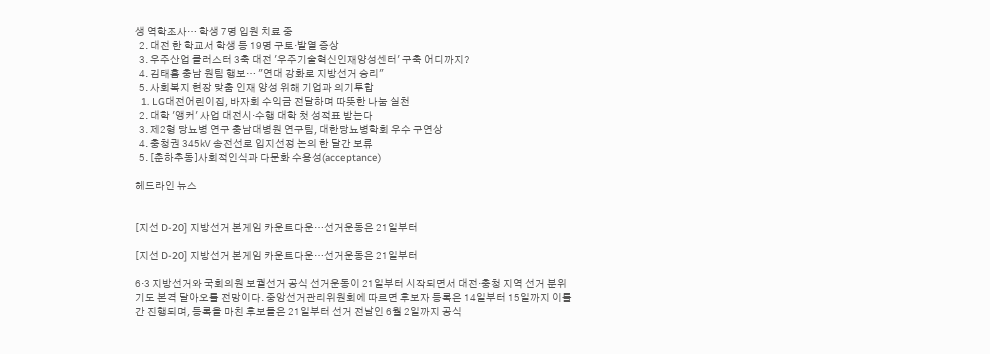생 역학조사… 학생 7명 입원 치료 중
  2. 대전 한 학교서 학생 등 19명 구토·발열 증상
  3. 우주산업 클러스터 3축 대전 '우주기술혁신인재양성센터' 구축 어디까지?
  4. 김태흠 충남 원팀 행보… "연대 강화로 지방선거 승리"
  5. 사회복지 현장 맞춤 인재 양성 위해 기업과 의기투합
  1. LG대전어린이집, 바자회 수익금 전달하며 따뜻한 나눔 실천
  2. 대학 '앵커' 사업 대전시·수행 대학 첫 성적표 받는다
  3. 제2형 당뇨병 연구 충남대병원 연구팀, 대한당뇨병학회 우수 구연상
  4. 충청권 345㎸ 송전선로 입지선정 논의 한 달간 보류
  5. [춘하추동]사회적인식과 다문화 수용성(acceptance)

헤드라인 뉴스


[지선 D-20] 지방선거 본게임 카운트다운…선거운동은 21일부터

[지선 D-20] 지방선거 본게임 카운트다운…선거운동은 21일부터

6·3 지방선거와 국회의원 보궐선거 공식 선거운동이 21일부터 시작되면서 대전·충청 지역 선거 분위기도 본격 달아오를 전망이다. 중앙선거관리위원회에 따르면 후보자 등록은 14일부터 15일까지 이틀간 진행되며, 등록을 마친 후보들은 21일부터 선거 전날인 6월 2일까지 공식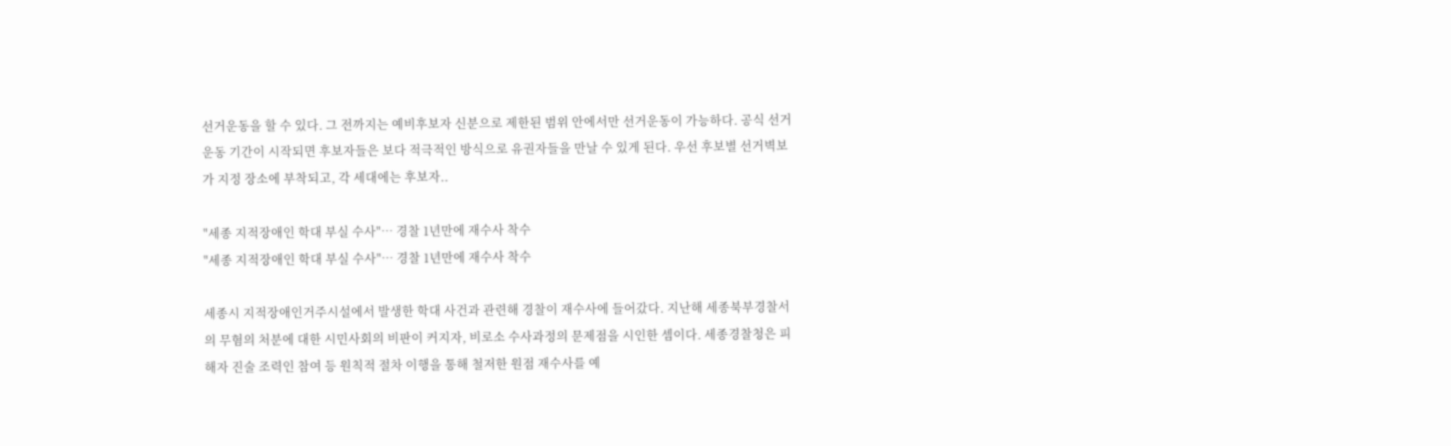선거운동을 할 수 있다. 그 전까지는 예비후보자 신분으로 제한된 범위 안에서만 선거운동이 가능하다. 공식 선거운동 기간이 시작되면 후보자들은 보다 적극적인 방식으로 유권자들을 만날 수 있게 된다. 우선 후보별 선거벽보가 지정 장소에 부착되고, 각 세대에는 후보자..

"세종 지적장애인 학대 부실 수사"… 경찰 1년만에 재수사 착수
"세종 지적장애인 학대 부실 수사"… 경찰 1년만에 재수사 착수

세종시 지적장애인거주시설에서 발생한 학대 사건과 관련해 경찰이 재수사에 들어갔다. 지난해 세종북부경찰서의 무혐의 처분에 대한 시민사회의 비판이 커지자, 비로소 수사과정의 문제점을 시인한 셈이다. 세종경찰청은 피해자 진술 조력인 참여 등 원칙적 절차 이행을 통해 철저한 원점 재수사를 예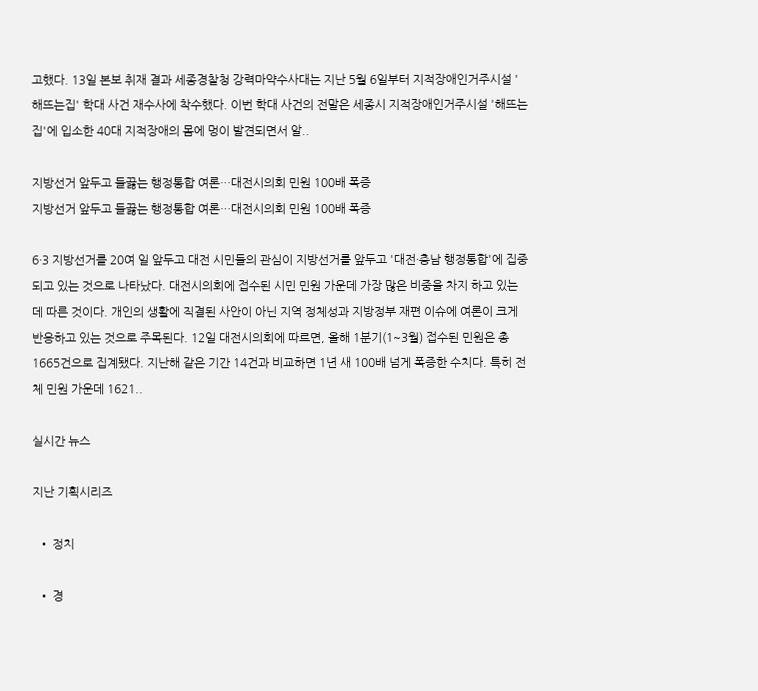고했다. 13일 본보 취재 결과 세종경찰청 강력마약수사대는 지난 5월 6일부터 지적장애인거주시설 '해뜨는집' 학대 사건 재수사에 착수했다. 이번 학대 사건의 전말은 세종시 지적장애인거주시설 '해뜨는집'에 입소한 40대 지적장애의 몸에 멍이 발견되면서 알..

지방선거 앞두고 들끓는 행정통합 여론…대전시의회 민원 100배 폭증
지방선거 앞두고 들끓는 행정통합 여론…대전시의회 민원 100배 폭증

6·3 지방선거를 20여 일 앞두고 대전 시민들의 관심이 지방선거를 앞두고 '대전·충남 행정통합'에 집중되고 있는 것으로 나타났다. 대전시의회에 접수된 시민 민원 가운데 가장 많은 비중을 차지 하고 있는 데 따른 것이다. 개인의 생활에 직결된 사안이 아닌 지역 정체성과 지방정부 재편 이슈에 여론이 크게 반응하고 있는 것으로 주목된다. 12일 대전시의회에 따르면, 올해 1분기(1~3월) 접수된 민원은 총 1665건으로 집계됐다. 지난해 같은 기간 14건과 비교하면 1년 새 100배 넘게 폭증한 수치다. 특히 전체 민원 가운데 1621..

실시간 뉴스

지난 기획시리즈

  • 정치

  • 경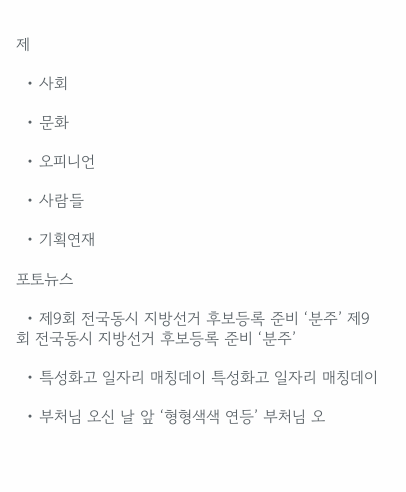제

  • 사회

  • 문화

  • 오피니언

  • 사람들

  • 기획연재

포토뉴스

  • 제9회 전국동시 지방선거 후보등록 준비 ‘분주’ 제9회 전국동시 지방선거 후보등록 준비 ‘분주’

  • 특성화고 일자리 매칭데이 특성화고 일자리 매칭데이

  • 부처님 오신 날 앞 ‘형형색색 연등’ 부처님 오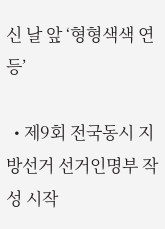신 날 앞 ‘형형색색 연등’

  • 제9회 전국동시 지방선거 선거인명부 작성 시작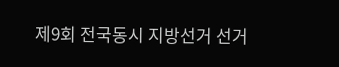제9회 전국동시 지방선거 선거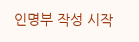인명부 작성 시작